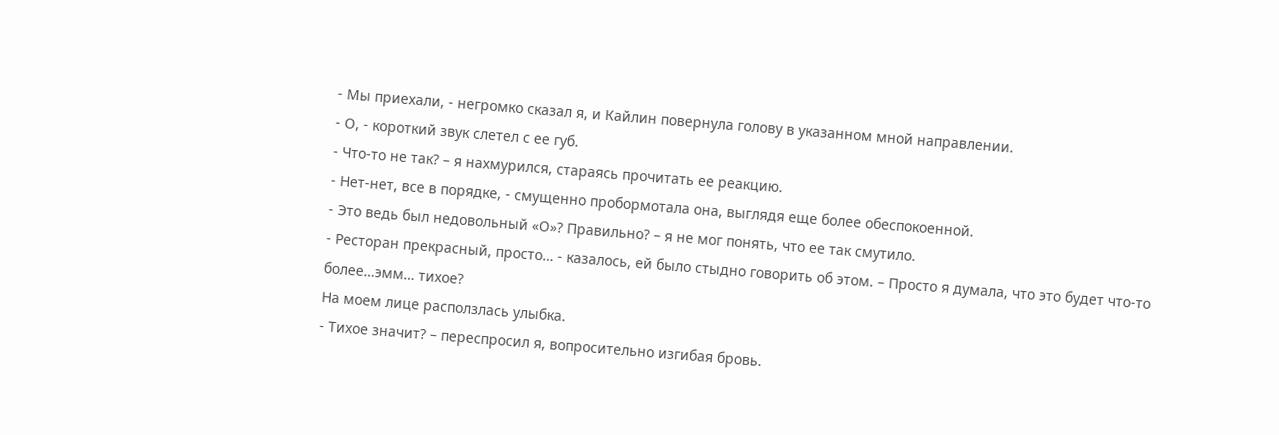- Мы приехали, - негромко сказал я, и Кайлин повернула голову в указанном мной направлении.
- О, - короткий звук слетел с ее губ.
- Что-то не так? – я нахмурился, стараясь прочитать ее реакцию.
- Нет-нет, все в порядке, - смущенно пробормотала она, выглядя еще более обеспокоенной.
- Это ведь был недовольный «О»? Правильно? – я не мог понять, что ее так смутило.
- Ресторан прекрасный, просто… - казалось, ей было стыдно говорить об этом. – Просто я думала, что это будет что-то более…эмм… тихое?
На моем лице расползлась улыбка.
- Тихое значит? – переспросил я, вопросительно изгибая бровь.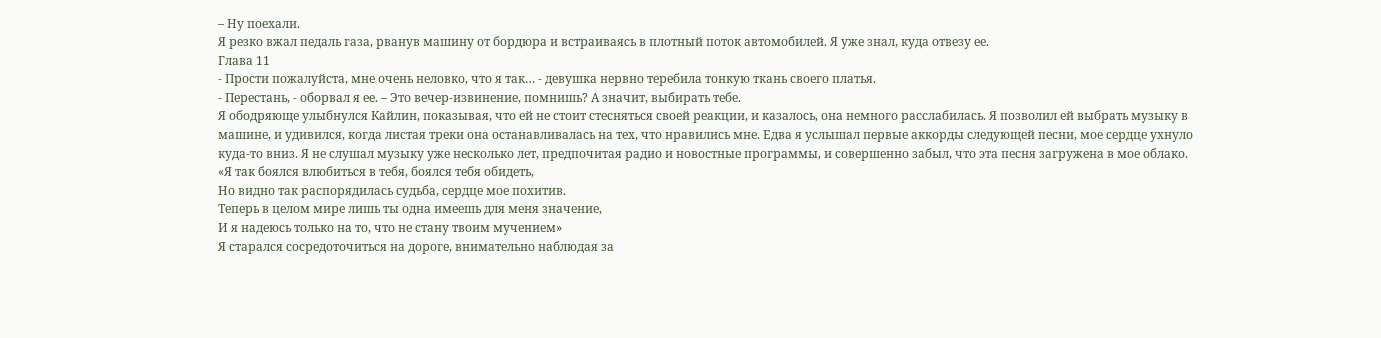– Ну поехали.
Я резко вжал педаль газа, рванув машину от бордюра и встраиваясь в плотный поток автомобилей. Я уже знал, куда отвезу ее.
Глава 11
- Прости пожалуйста, мне очень неловко, что я так… - девушка нервно теребила тонкую ткань своего платья.
- Перестань, - оборвал я ее. – Это вечер-извинение, помнишь? А значит, выбирать тебе.
Я ободряюще улыбнулся Кайлин, показывая, что ей не стоит стесняться своей реакции, и казалось, она немного расслабилась. Я позволил ей выбрать музыку в машине, и удивился, когда листая треки она останавливалась на тех, что нравились мне. Едва я услышал первые аккорды следующей песни, мое сердце ухнуло куда-то вниз. Я не слушал музыку уже несколько лет, предпочитая радио и новостные программы, и совершенно забыл, что эта песня загружена в мое облако.
«Я так боялся влюбиться в тебя, боялся тебя обидеть,
Но видно так распорядилась судьба, сердце мое похитив.
Теперь в целом мире лишь ты одна имеешь для меня значение,
И я надеюсь только на то, что не стану твоим мучением»
Я старался сосредоточиться на дороге, внимательно наблюдая за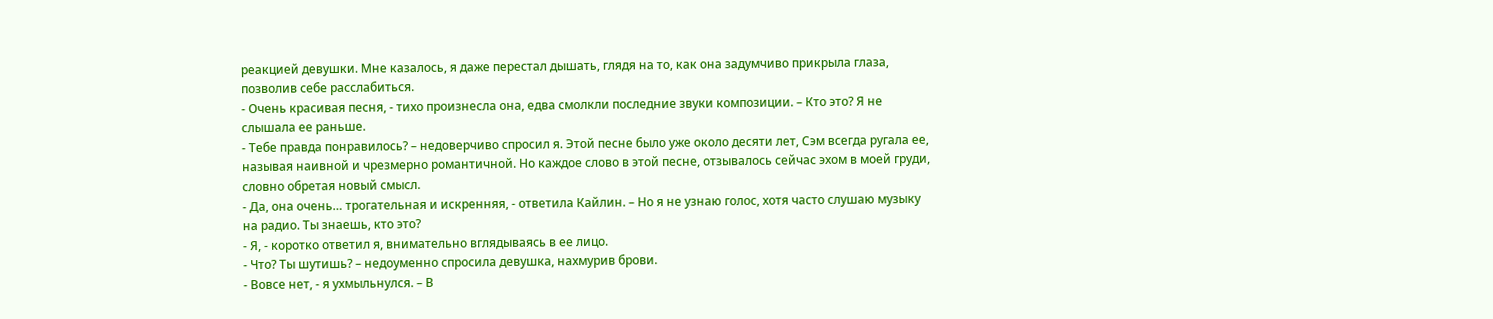реакцией девушки. Мне казалось, я даже перестал дышать, глядя на то, как она задумчиво прикрыла глаза, позволив себе расслабиться.
- Очень красивая песня, - тихо произнесла она, едва смолкли последние звуки композиции. – Кто это? Я не слышала ее раньше.
- Тебе правда понравилось? – недоверчиво спросил я. Этой песне было уже около десяти лет, Сэм всегда ругала ее, называя наивной и чрезмерно романтичной. Но каждое слово в этой песне, отзывалось сейчас эхом в моей груди, словно обретая новый смысл.
- Да, она очень… трогательная и искренняя, - ответила Кайлин. – Но я не узнаю голос, хотя часто слушаю музыку на радио. Ты знаешь, кто это?
- Я, - коротко ответил я, внимательно вглядываясь в ее лицо.
- Что? Ты шутишь? – недоуменно спросила девушка, нахмурив брови.
- Вовсе нет, - я ухмыльнулся. – В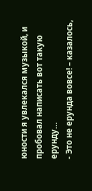юности я увлекался музыкой, и пробовал написать вот такую ерунду…
- Это не ерунда вовсе! – казалось,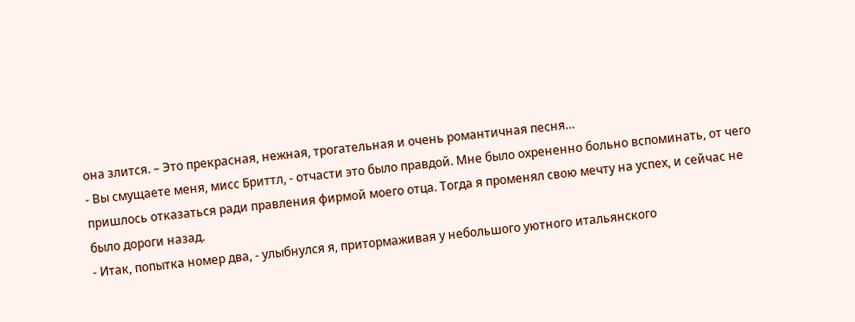она злится. – Это прекрасная, нежная, трогательная и очень романтичная песня…
- Вы смущаете меня, мисс Бриттл, - отчасти это было правдой. Мне было охрененно больно вспоминать, от чего пришлось отказаться ради правления фирмой моего отца. Тогда я променял свою мечту на успех, и сейчас не было дороги назад.
- Итак, попытка номер два, - улыбнулся я, притормаживая у небольшого уютного итальянского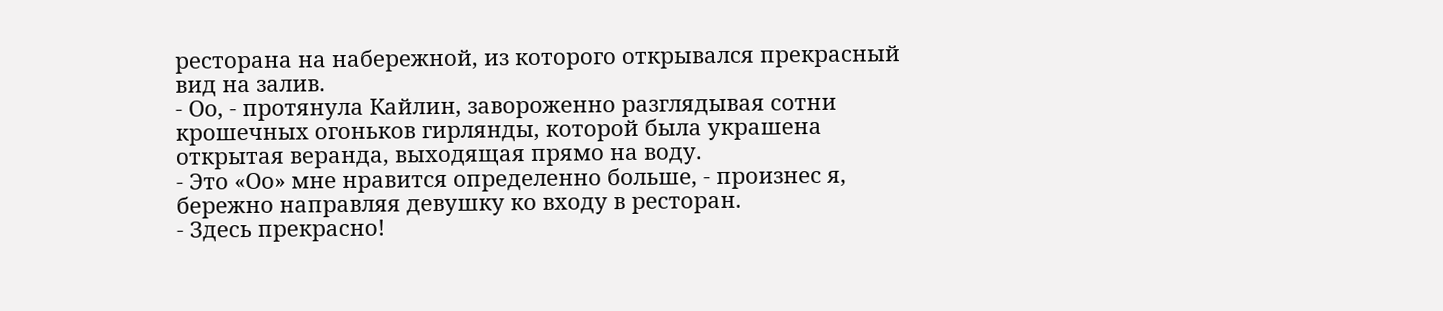ресторана на набережной, из которого открывался прекрасный вид на залив.
- Оо, - протянула Кайлин, завороженно разглядывая сотни крошечных огоньков гирлянды, которой была украшена открытая веранда, выходящая прямо на воду.
- Это «Оо» мне нравится определенно больше, - произнес я, бережно направляя девушку ко входу в ресторан.
- Здесь прекрасно!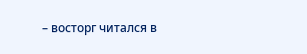– восторг читался в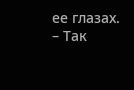ее глазах. – Так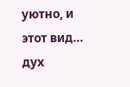уютно, и этот вид… дух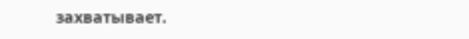захватывает.